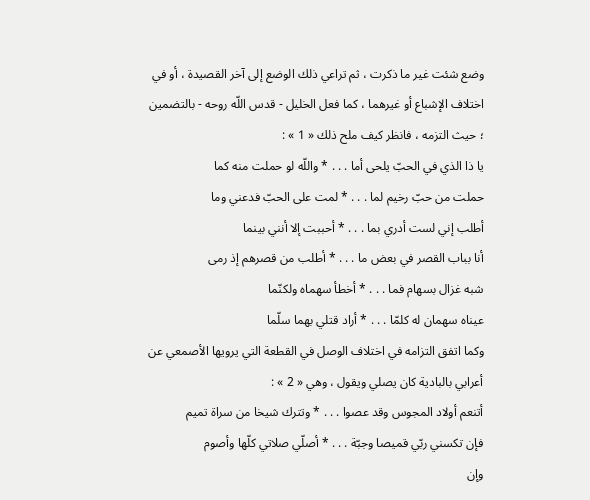وضع شئت غير ما ذكرت ، ثم تراعي ذلك الوضع إلى آخر القصيدة ، أو في اختلاف الإشباع أو غيرهما ، كما فعل الخليل - قدس اللّه روحه - بالتضمين ؛ حيث التزمه ، فانظر كيف ملح ذلك « 1 » :
يا ذا الذي في الحبّ يلحى أما . . . * واللّه لو حملت منه كما
حملت من حبّ رخيم لما . . . * لمت على الحبّ فدعني وما
أطلب إني لست أدري بما . . . * أحببت إلا أنني بينما
أنا بباب القصر في بعض ما . . . * أطلب من قصرهم إذ رمى
شبه غزال بسهام فما . . . * أخطأ سهماه ولكنّما
عيناه سهمان له كلمّا . . . * أراد قتلي بهما سلّما
وكما اتفق التزامه في اختلاف الوصل في القطعة التي يرويها الأصمعي عن أعرابي بالبادية كان يصلي ويقول ، وهي « 2 » :
أتنعم أولاد المجوس وقد عصوا . . . * وتترك شيخا من سراة تميم
فإن تكسني ربّي قميصا وجبّة . . . * أصلّي صلاتي كلّها وأصوم
وإن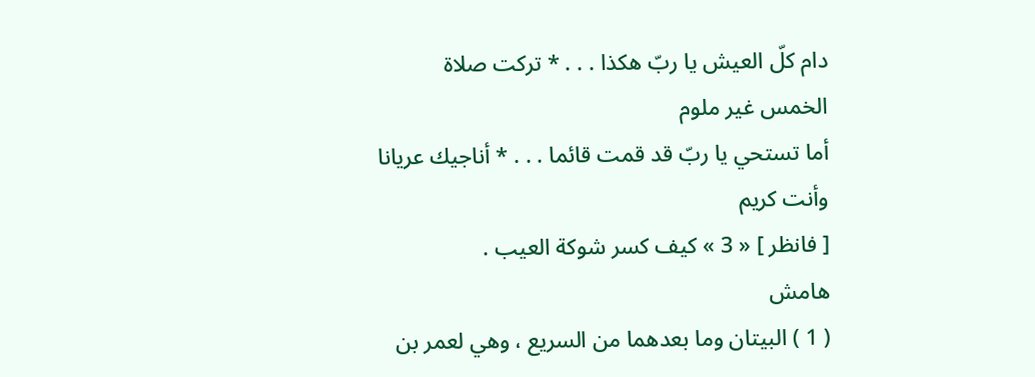دام كلّ العيش يا ربّ هكذا . . . * تركت صلاة الخمس غير ملوم
أما تستحي يا ربّ قد قمت قائما . . . * أناجيك عريانا وأنت كريم
[ فانظر ] « 3 » كيف كسر شوكة العيب .
هامش
( 1 ) البيتان وما بعدهما من السريع ، وهي لعمر بن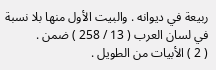ربيعة في ديوانه . والبيت الأول منها بلا نسبة في لسان العرب ( 13 / 258 ) ضمن .
( 2 ) الأبيات من الطويل .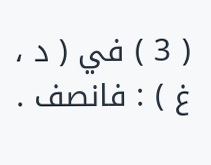( 3 ) في ( د ، غ ) : فانصف .